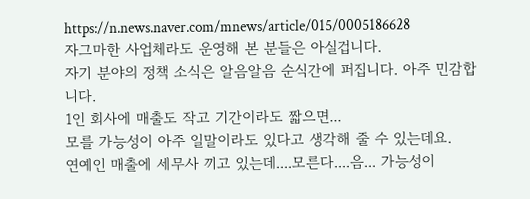https://n.news.naver.com/mnews/article/015/0005186628
자그마한 사업체라도 운영해 본 분들은 아실겁니다.
자기 분야의 정책 소식은 알음알음 순식간에 퍼집니다. 아주 민감합니다.
1인 회사에 매출도 작고 기간이라도 짧으면...
모를 가능성이 아주 일말이라도 있다고 생각해 줄 수 있는데요.
연예인 매출에 세무사 끼고 있는데....모른다....음... 가능성이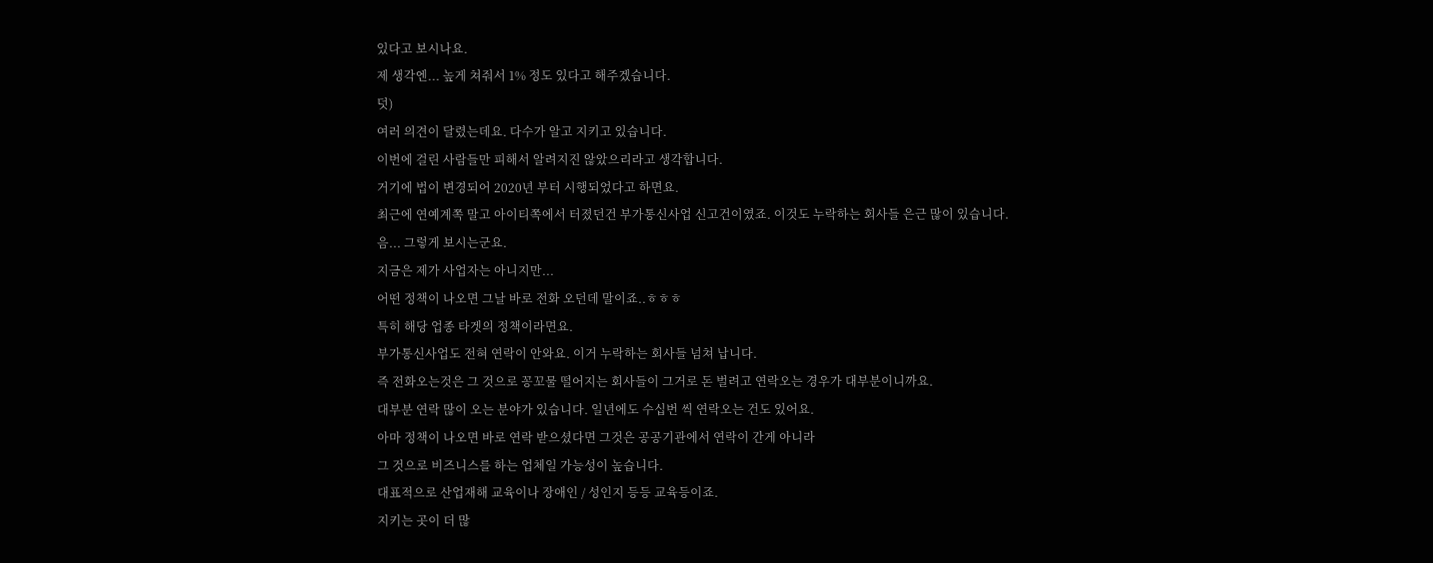있다고 보시나요.
제 생각엔... 높게 쳐줘서 1% 정도 있다고 해주겠습니다.
덧)
여러 의견이 달렸는데요. 다수가 알고 지키고 있습니다.
이번에 걸린 사람들만 피해서 알려지진 않았으리라고 생각합니다.
거기에 법이 변경되어 2020년 부터 시행되었다고 하면요.
최근에 연예계쪽 말고 아이티쪽에서 터졌던건 부가통신사업 신고건이였죠. 이것도 누락하는 회사들 은근 많이 있습니다.
음... 그렇게 보시는군요.
지금은 제가 사업자는 아니지만...
어떤 정책이 나오면 그날 바로 전화 오던데 말이죠..ㅎㅎㅎ
특히 해당 업종 타겟의 정책이라면요.
부가통신사업도 전혀 연락이 안와요. 이거 누락하는 회사들 넘쳐 납니다.
즉 전화오는것은 그 것으로 꽁꼬물 떨어지는 회사들이 그거로 돈 벌려고 연락오는 경우가 대부분이니까요.
대부분 연락 많이 오는 분야가 있습니다. 일년에도 수십번 씩 연락오는 건도 있어요.
아마 정책이 나오면 바로 연락 받으셨다면 그것은 공공기관에서 연락이 간게 아니라
그 것으로 비즈니스를 하는 업체일 가능성이 높습니다.
대표적으로 산업재해 교육이나 장애인 / 성인지 등등 교육등이죠.
지키는 곳이 더 많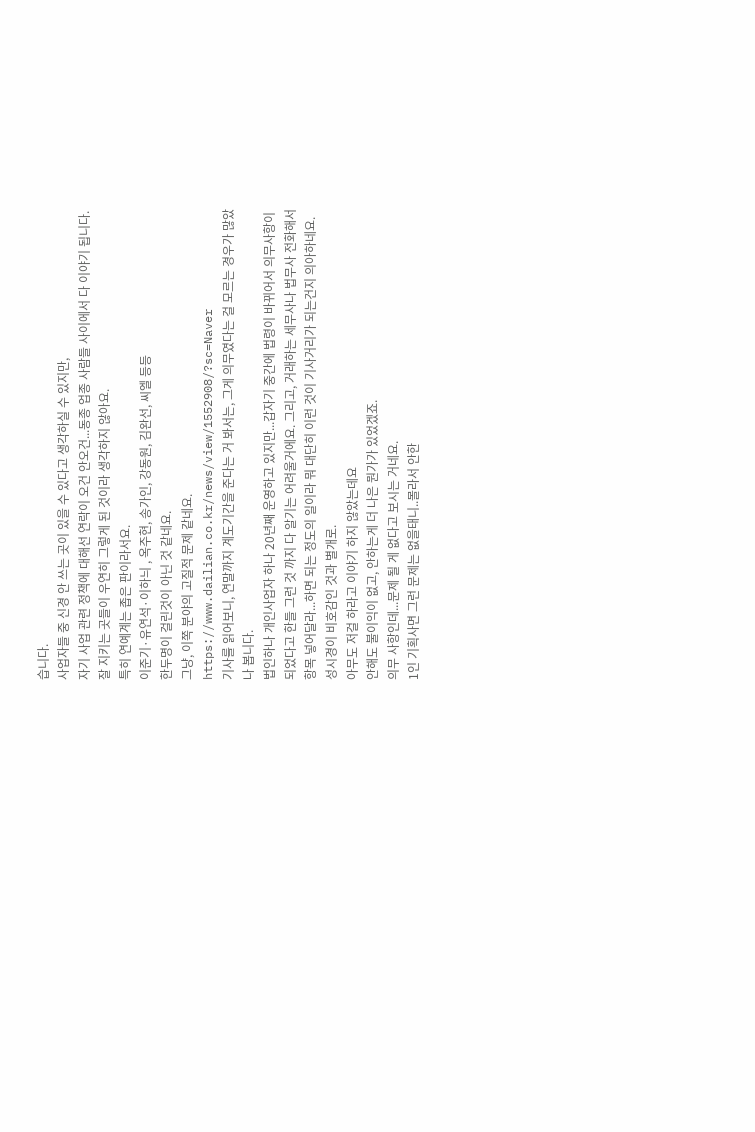습니다.
사업자들 중 신경 안 쓰는 곳이 있을 수 있다고 생각하실 수 있지만,
자기 사업 관련 정책에 대해선 연락이 오건 안오건...동종 업종 사람들 사이에서 다 이야기 됩니다.
잘 지키는 곳들이 우연히 그렇게 된 것이라 생각하지 않아요.
특히 연예계는 좁은 판이라서요.
이준기·유연석·이하늬 , 옥주현, 송가인, 강동원, 김완선, 씨엘 등등
한두명이 걸린것이 아닌 것 같네요.
그냥, 이쪽 분야의 고질적 문제 같네요.
https://www.dailian.co.kr/news/view/1552908/?sc=Naver
기사를 읽어보니, 연말까지 계도기간을 준다는 거 봐서는, 그게 의무였다는 걸 모르는 경우가 많았나 봅니다.
법인하나 개인사업자 하나 20년째 운영하고 있지만...갑자기 중간에 법령이 바뀌어서 의무사항이 되었다고 한들 그런 것 까지 다 알기는 어려울거에요. 그리고, 거래하는 세무사나 법무사 전화해서 항목 넣어달라...하면 되는 정도의 일이라 뭐 대단히 이런 것이 기사거리가 되는건지 의아하네요.
성시경이 비호감인 것과 별개로.
아무도 저걸 하라고 이야기 하지 않았는데요
안해도 불이익이 없고, 안하는게 더 나은 뭔가가 있었겠죠.
의무 사항인데...문제 될 게 없다고 보시는 거네요.
1인 기획사면 그런 문제는 없을태니..몰라서 안한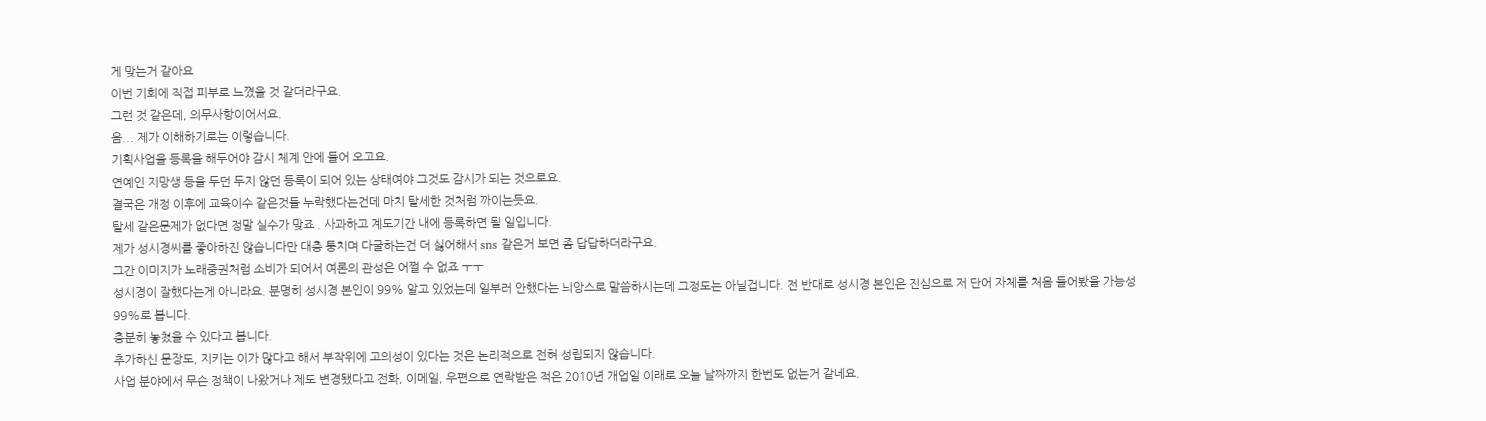게 맞는거 같아요
이번 기회에 직접 피부로 느꼈을 것 같더라구요.
그런 것 같은데, 의무사항이어서요.
음... 제가 이해하기로는 이렇습니다.
기획사업을 등록을 해두어야 감시 체계 안에 들어 오고요.
연예인 지망생 등을 두던 두지 않던 등록이 되어 있는 상태여야 그것도 감시가 되는 것으로요.
결국은 개정 이후에 교육이수 같은것들 누락했다는건데 마치 탈세한 것처럼 까이는듯요.
탈세 같은문제가 없다면 정말 실수가 맞죠 . 사과하고 계도기간 내에 등록하면 될 일입니다.
제가 성시경씨를 좋아하진 않습니다만 대충 퉁치며 다굴하는건 더 싫어해서 sns 같은거 보면 좀 답답하더라구요.
그간 이미지가 노래중권처럼 소비가 되어서 여론의 관성은 어쩔 수 없죠 ㅜㅜ
성시경이 잘했다는게 아니라요. 분명히 성시경 본인이 99% 알고 있었는데 일부러 안했다는 늬앙스로 말씀하시는데 그정도는 아닐겁니다. 전 반대로 성시경 본인은 진심으로 저 단어 자체를 처음 들어봤을 가능성 99%로 봅니다.
충분히 놓쳤을 수 있다고 봅니다.
추가하신 문장도, 지키는 이가 많다고 해서 부작위에 고의성이 있다는 것은 논리적으로 전혀 성립되지 않습니다.
사업 분야에서 무슨 정책이 나왔거나 제도 변경됐다고 전화, 이메일, 우편으로 연락받은 적은 2010년 개업일 이래로 오늘 날짜까지 한번도 없는거 같네요.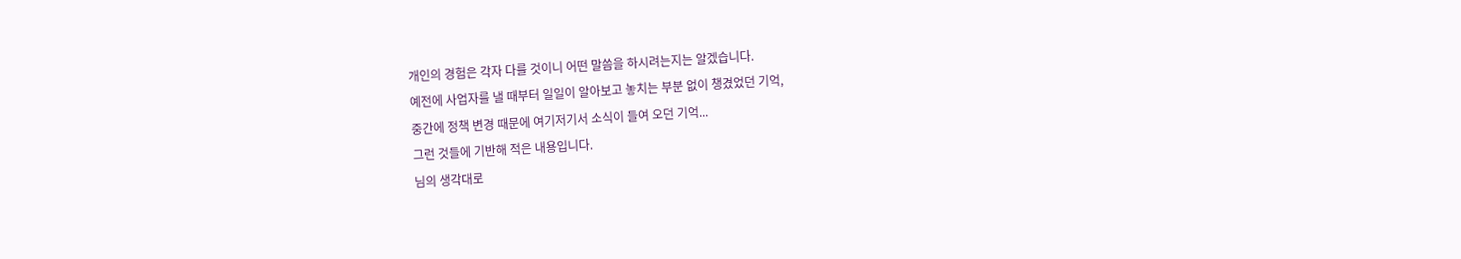개인의 경험은 각자 다를 것이니 어떤 말씀을 하시려는지는 알겠습니다.
예전에 사업자를 낼 때부터 일일이 알아보고 놓치는 부분 없이 챙겼었던 기억,
중간에 정책 변경 때문에 여기저기서 소식이 들여 오던 기억...
그런 것들에 기반해 적은 내용입니다.
님의 생각대로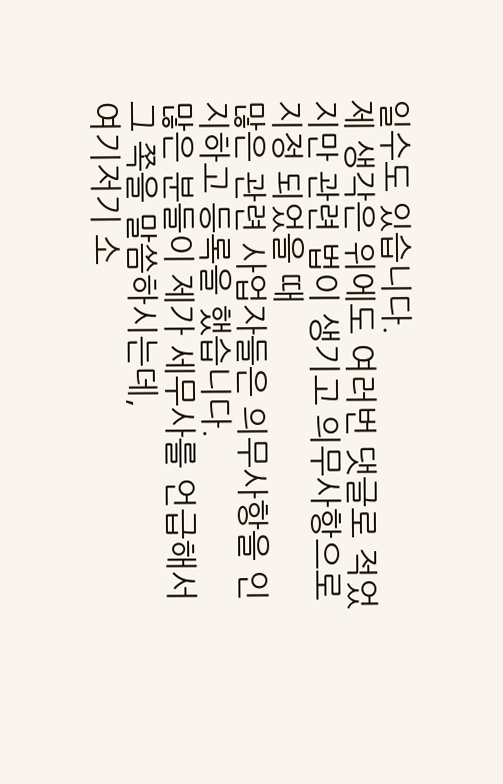일수도 있습니다.
제 생각은 위에도 여러번 댓글로 적었지만 관련 법이 생기고 의무사항으로 지정 되었을 때
많은 관련 사업자들은 의무사항을 인지하고 등록을 했습니다.
많은 분들이 제가 세무사를 언급해서 그 쪽을 말씀하시는데,
여기저기 소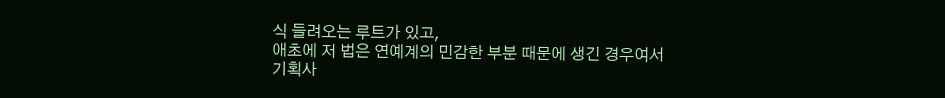식 들려오는 루트가 있고,
애초에 저 법은 연예계의 민감한 부분 때문에 생긴 경우여서
기획사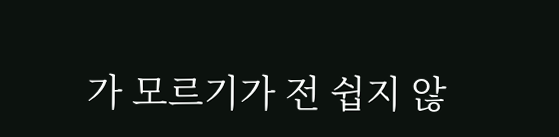가 모르기가 전 쉽지 않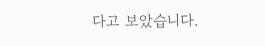다고 보았습니다.